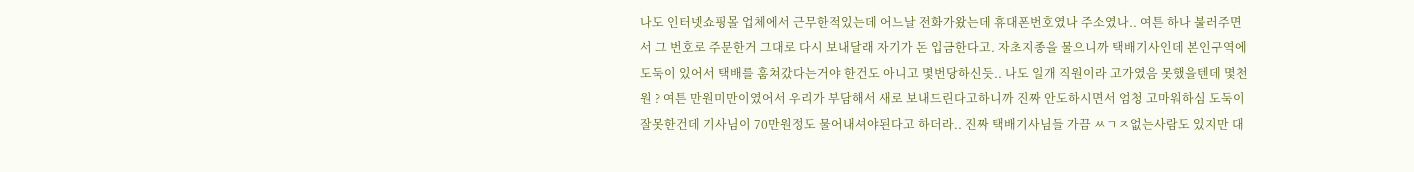나도 인터넷쇼핑몰 업체에서 근무한적있는데 어느날 전화가왔는데 휴대폰번호였나 주소였나.. 여튼 하나 불러주면서 그 번호로 주문한거 그대로 다시 보내달래 자기가 돈 입금한다고. 자초지종을 물으니까 택배기사인데 본인구역에 도둑이 있어서 택배를 훔쳐갔다는거야 한건도 아니고 몇번당하신듯.. 나도 일개 직원이라 고가였음 못했을텐데 몇천원 ? 여튼 만원미만이였어서 우리가 부담해서 새로 보내드린다고하니까 진짜 안도하시면서 엄청 고마워하심 도둑이 잘못한건데 기사님이 70만원정도 물어내셔야된다고 하더라.. 진짜 택배기사님들 가끔 ㅆㄱㅈ없는사람도 있지만 대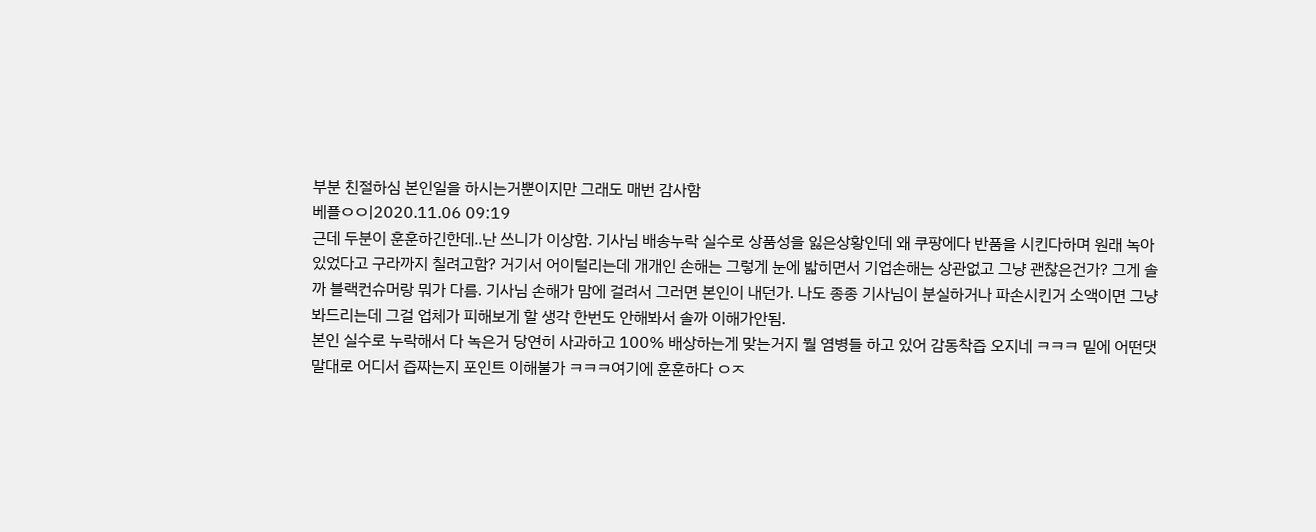부분 친절하심 본인일을 하시는거뿐이지만 그래도 매번 감사함
베플ㅇㅇ|2020.11.06 09:19
근데 두분이 훈훈하긴한데..난 쓰니가 이상함. 기사님 배송누락 실수로 상품성을 잃은상황인데 왜 쿠팡에다 반품을 시킨다하며 원래 녹아있었다고 구라까지 칠려고함? 거기서 어이털리는데 개개인 손해는 그렇게 눈에 밟히면서 기업손해는 상관없고 그냥 괜찮은건가? 그게 솔까 블랙컨슈머랑 뭐가 다름. 기사님 손해가 맘에 걸려서 그러면 본인이 내던가. 나도 종종 기사님이 분실하거나 파손시킨거 소액이면 그냥 봐드리는데 그걸 업체가 피해보게 할 생각 한번도 안해봐서 솔까 이해가안됨.
본인 실수로 누락해서 다 녹은거 당연히 사과하고 100% 배상하는게 맞는거지 뭘 염병들 하고 있어 감동착즙 오지네 ㅋㅋㅋ 밑에 어떤댓 말대로 어디서 즙짜는지 포인트 이해불가 ㅋㅋㅋ여기에 훈훈하다 ㅇㅈ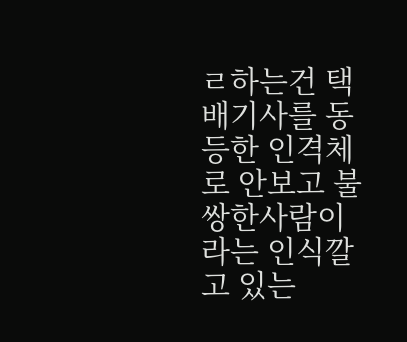ㄹ하는건 택배기사를 동등한 인격체로 안보고 불쌍한사람이라는 인식깔고 있는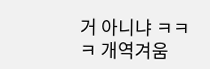거 아니냐 ㅋㅋㅋ 개역겨움